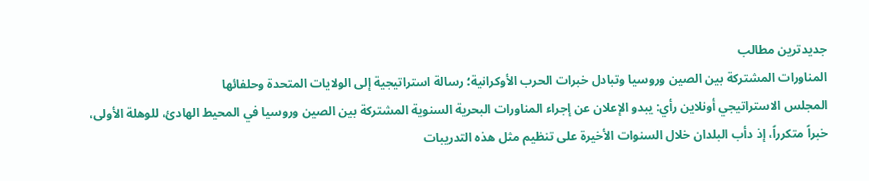جدیدترین مطالب
المناورات المشتركة بين الصين وروسيا وتبادل خبرات الحرب الأوكرانية؛ رسالة استراتيجية إلى الولايات المتحدة وحلفائها
المجلس الاستراتيجي أونلاين رأي: يبدو الإعلان عن إجراء المناورات البحرية السنوية المشتركة بين الصين وروسيا في المحيط الهادئ، للوهلة الأولى، خبراً متكرراً، إذ دأب البلدان خلال السنوات الأخيرة على تنظيم مثل هذه التدريبات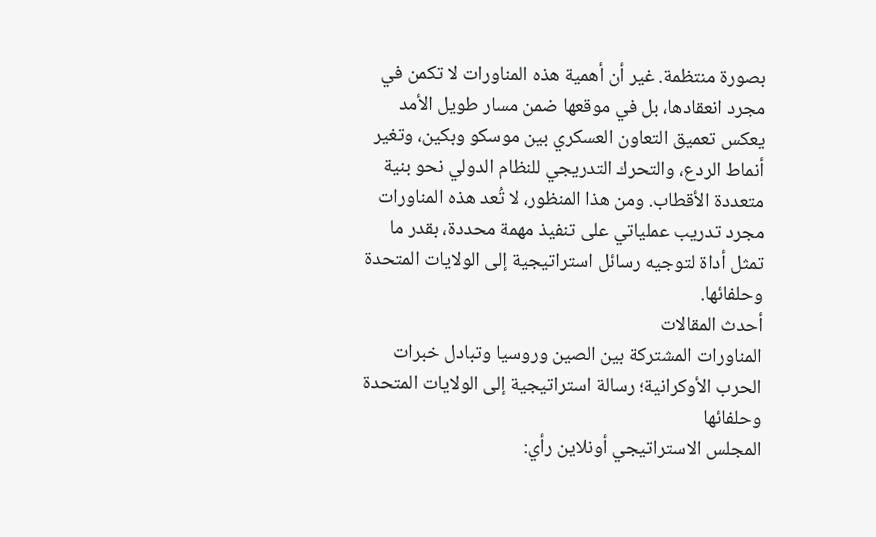بصورة منتظمة. غير أن أهمية هذه المناورات لا تكمن في مجرد انعقادها، بل في موقعها ضمن مسار طويل الأمد يعكس تعميق التعاون العسكري بين موسكو وبكين، وتغير أنماط الردع، والتحرك التدريجي للنظام الدولي نحو بنية متعددة الأقطاب. ومن هذا المنظور، لا تُعد هذه المناورات مجرد تدريب عملياتي على تنفيذ مهمة محددة، بقدر ما تمثل أداة لتوجيه رسائل استراتيجية إلى الولايات المتحدة وحلفائها.
أحدث المقالات
المناورات المشتركة بين الصين وروسيا وتبادل خبرات الحرب الأوكرانية؛ رسالة استراتيجية إلى الولايات المتحدة وحلفائها
المجلس الاستراتيجي أونلاين رأي: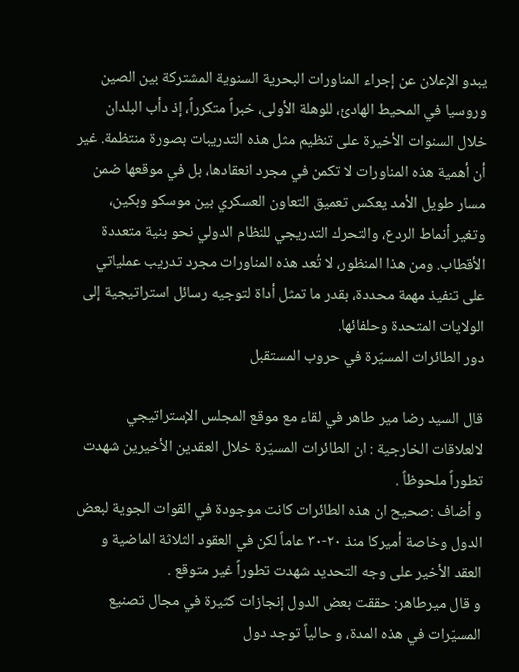يبدو الإعلان عن إجراء المناورات البحرية السنوية المشتركة بين الصين وروسيا في المحيط الهادئ، للوهلة الأولى، خبراً متكرراً، إذ دأب البلدان خلال السنوات الأخيرة على تنظيم مثل هذه التدريبات بصورة منتظمة. غير أن أهمية هذه المناورات لا تكمن في مجرد انعقادها، بل في موقعها ضمن مسار طويل الأمد يعكس تعميق التعاون العسكري بين موسكو وبكين، وتغير أنماط الردع، والتحرك التدريجي للنظام الدولي نحو بنية متعددة الأقطاب. ومن هذا المنظور، لا تُعد هذه المناورات مجرد تدريب عملياتي على تنفيذ مهمة محددة، بقدر ما تمثل أداة لتوجيه رسائل استراتيجية إلى الولايات المتحدة وحلفائها.
دور الطائرات المسيّرة في حروب المستقبل

قال السيد رضا مير طاهر في لقاء مع موقع المجلس الإستراتيجي لالعلاقات الخارجية : ان الطائرات المسيّرة خلال العقدين الأخيرين شهدت تطوراً ملحوظاً .
و أضاف :صحيح ان هذه الطائرات كانت موجودة في القوات الجوية لبعض الدول وخاصة أميركا منذ ٢٠-٣٠ عاماً لكن في العقود الثلاثة الماضية و العقد الأخير على وجه التحديد شهدت تطوراً غير متوقع .
و قال ميرطاهر: حققت بعض الدول إنجازات كثيرة في مجال تصنيع المسيّرات في هذه المدة، و حالياً توجد دول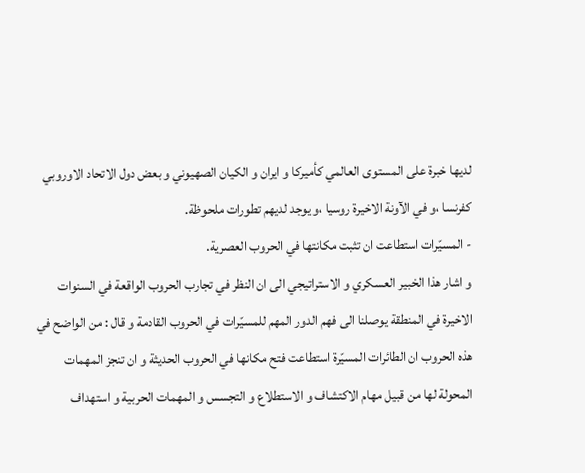لديها خبرة على المستوى العالمي كأميركا و ايران و الكيان الصهيوني و بعض دول الاتحاد الاوروبي كفرنسا ،و في الآونة الاخيرة روسيا ،و يوجد لديهم تطورات ملحوظة.
- المسيّرات استطاعت ان تثبت مكانتها في الحروب العصرية.
و اشار هذا الخبير العسكري و الاستراتيجي الى ان النظر في تجارب الحروب الواقعة في السنوات الاخيرة في المنطقة يوصلنا الى فهم الدور المهم للمسيّرات في الحروب القادمة و قال : من الواضح في هذه الحروب ان الطائرات المسيّرة استطاعت فتح مكانها في الحروب الحديثة و ان تنجز المهمات المحولة لها من قبيل مهام الاكتشاف و الاستطلاع و التجسس و المهمات الحربية و استهداف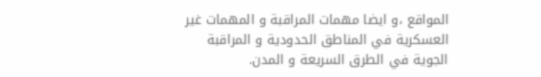المواقع ،و ايضا مهمات المراقبة و المهمات غير العسكرية في المناطق الحدودية و المراقبة الجوية في الطرق السريعة و المدن.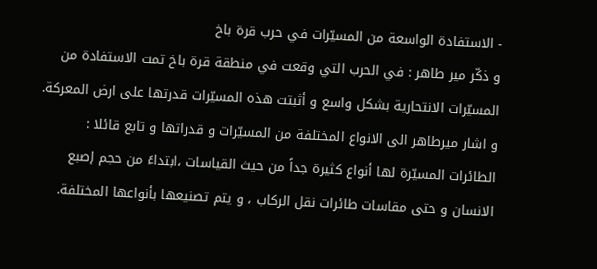- الاستفادة الواسعة من المسيّرات في حرب قرة باخ
و ذكّر مير طاهر : في الحرب التي وقعت في منطقة قرة باخ تمت الاستفادة من المسيّرات الانتحارية بشكل واسع و أثبتت هذه المسيّرات قدرتها على ارض المعركة.
و اشار ميرطاهر الى الانواع المختلفة من المسيّرات و قدراتها و تابع قائلا : الطائرات المسيّرة لها أنواع كثيرة جداً من حيث القياسات ،ابتداءً من حجم إصبع الانسان و حتى مقاسات طائرات نقل الركاب ، و يتم تصنيعها بأنواعها المختلفة.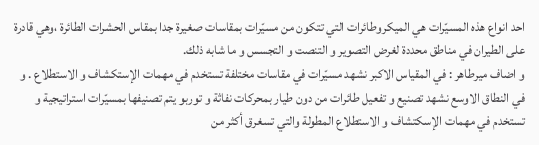احد انواع هذه المسيّرات هي الميكروطائرات التي تتكون من مسيّرات بمقاسات صغيرة جدا بمقاس الحشرات الطائرة ،وهي قادرة على الطيران في مناطق محددة لغرض التصوير و التنصت و التجسس و ما شابه ذلك.
و اضاف ميرطاهر : في المقياس الاكبر نشهد مسيّرات في مقاسات مختلفة تستخدم في مهمات الإستكشاف و الاستطلاع . و في النطاق الاوسع نشهد تصنيع و تفعيل طائرات من دون طيار بمحركات نفاثة و توربو يتم تصنيفها بمسيّرات استراتيجية و تستخدم في مهمات الإسكتشاف و الاستطلاع المطولة والتي تسغرق أكثر من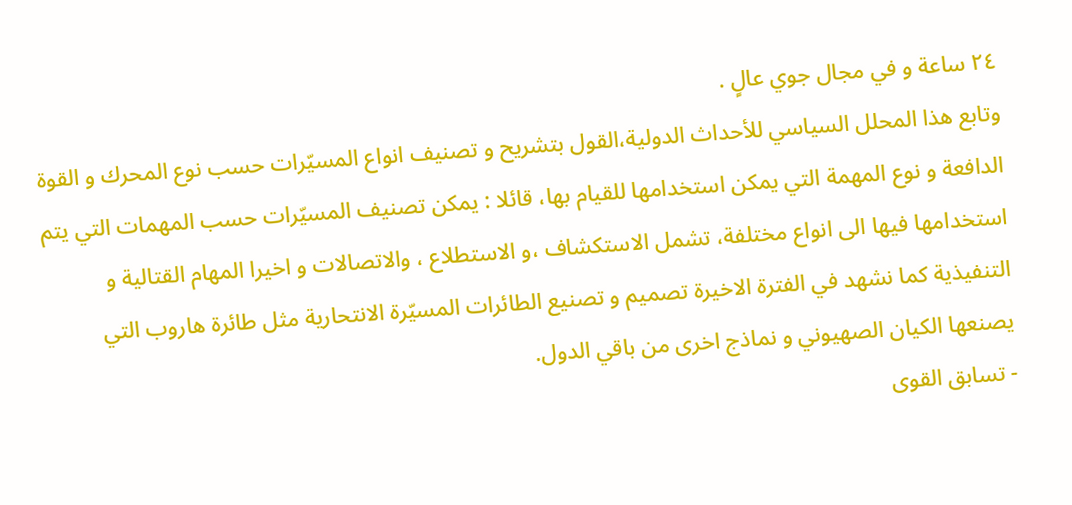٢٤ ساعة و في مجال جوي عالٍ .
وتابع هذا المحلل السياسي للأحداث الدولية،القول بتشريح و تصنيف انواع المسيّرات حسب نوع المحرك و القوة الدافعة و نوع المهمة التي يمكن استخدامها للقيام بها، قائلا : يمكن تصنيف المسيّرات حسب المهمات التي يتم استخدامها فيها الى انواع مختلفة، تشمل الاستكشاف ،و الاستطلاع ، والاتصالات و اخيرا المهام القتالية و التنفيذية كما نشهد في الفترة الاخيرة تصميم و تصنيع الطائرات المسيّرة الانتحارية مثل طائرة هاروب التي يصنعها الكيان الصهيوني و نماذج اخرى من باقي الدول.
- تسابق القوى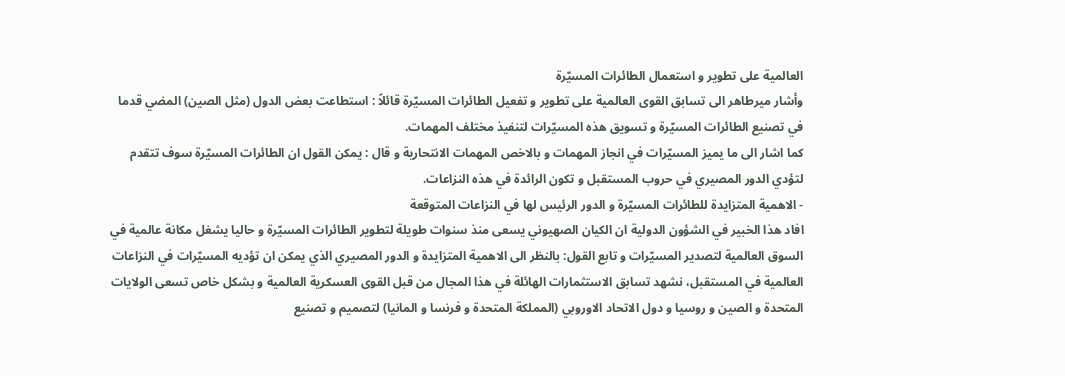العالمية على تطوير و استعمال الطائرات المسيّرة
وأشار ميرطاهر الى تسابق القوى العالمية على تطوير و تفعيل الطائرات المسيّرة قائلاً : استطاعت بعض الدول (مثل الصين) المضي قدما في تصنيع الطائرات المسيّرة و تسويق هذه المسيّرات لتنفيذ مختلف المهمات.
كما اشار الى ما يميز المسيّرات في انجاز المهمات و بالاخص المهمات الانتحارية و قال : يمكن القول ان الطائرات المسيّرة سوف تتقدم لتؤدي الدور المصيري في حروب المستقبل و تكون الرائدة في هذه النزاعات.
- الاهمية المتزايدة للطائرات المسيّرة و الدور الرئيس لها في النزاعات المتوقعة
افاد هذا الخبير في الشؤون الدولية ان الكيان الصهيوني يسعى منذ سنوات طويلة لتطوير الطائرات المسيّرة و حاليا يشغل مكانة عالمية في السوق العالمية لتصدير المسيّرات و تابع القول: بالنظر الى الاهمية المتزايدة و الدور المصيري الذي يمكن ان تؤديه المسيّرات في النزاعات العالمية في المستقبل، نشهد تسابق الاستثمارات الهائلة في هذا المجال من قبل القوى العسكرية العالمية و بشكل خاص تسعى الولايات المتحدة و الصين و روسيا و دول الاتحاد الاوروبي (المملكة المتحدة و فرنسا و المانيا) لتصميم و تصنيع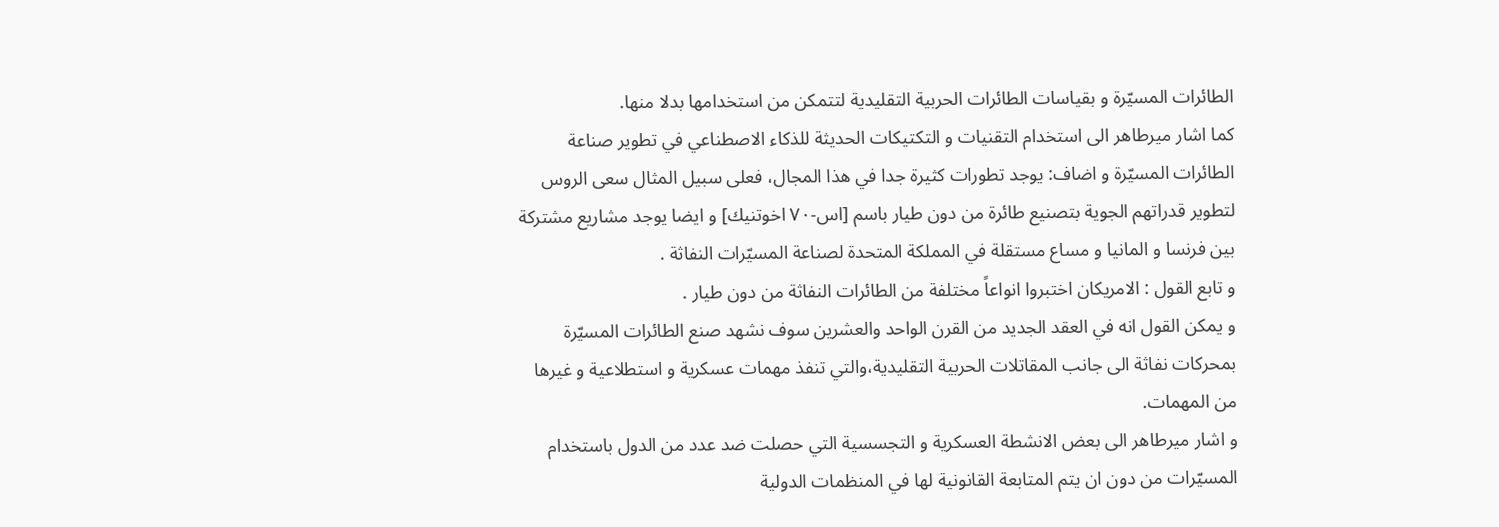الطائرات المسيّرة و بقياسات الطائرات الحربية التقليدية لتتمكن من استخدامها بدلا منها.
كما اشار ميرطاهر الى استخدام التقنيات و التكتيكات الحديثة للذكاء الاصطناعي في تطوير صناعة الطائرات المسيّرة و اضاف: يوجد تطورات كثيرة جدا في هذا المجال، فعلى سبيل المثال سعى الروس لتطوير قدراتهم الجوية بتصنيع طائرة من دون طيار باسم [اس-٧٠ اخوتنيك] و ايضا يوجد مشاريع مشتركة بين فرنسا و المانيا و مساع مستقلة في المملكة المتحدة لصناعة المسيّرات النفاثة .
و تابع القول : الامريكان اختبروا انواعاً مختلفة من الطائرات النفاثة من دون طيار .
و يمكن القول انه في العقد الجديد من القرن الواحد والعشرين سوف نشهد صنع الطائرات المسيّرة بمحركات نفاثة الى جانب المقاتلات الحربية التقليدية،والتي تنفذ مهمات عسكرية و استطلاعية و غيرها من المهمات.
و اشار ميرطاهر الى بعض الانشطة العسكرية و التجسسية التي حصلت ضد عدد من الدول باستخدام المسيّرات من دون ان يتم المتابعة القانونية لها في المنظمات الدولية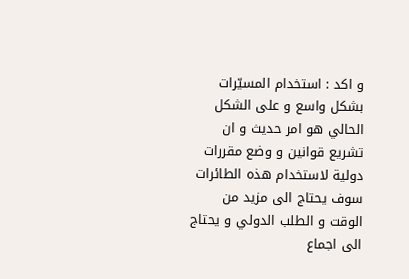و اكد : استخدام المسيّرات بشكل واسع و على الشكل الحالي هو امر حديث و ان تشريع قوانين و وضع مقررات دولية لاستخدام هذه الطائرات سوف يحتاج الى مزيد من الوقت و الطلب الدولي و يحتاج الى اجماع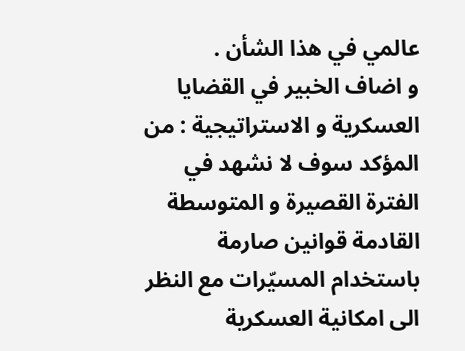عالمي في هذا الشأن .
و اضاف الخبير في القضايا العسكرية و الاستراتيجية : من المؤكد سوف لا نشهد في الفترة القصيرة و المتوسطة القادمة قوانين صارمة باستخدام المسيّرات مع النظر الى امكانية العسكرية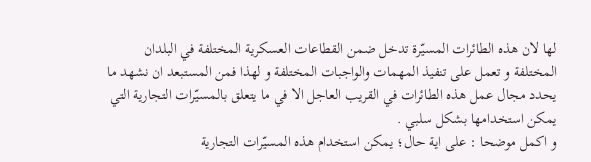لها لان هذه الطائرات المسيّرة تدخل ضمن القطاعات العسكرية المختلفة في البلدان المختلفة و تعمل على تنفيذ المهمات والواجبات المختلفة و لهذا فمن المستبعد ان نشهد ما يحدد مجال عمل هذه الطائرات في القريب العاجل الا في ما يتعلق بالمسيّرات التجارية التي يمكن استخدامها بشكل سلبي .
و اكمل موضحا : على اية حال؛ يمكن استخدام هذه المسيّرات التجارية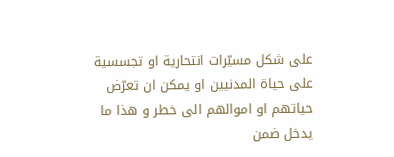على شكل مسيّرات انتحارية او تجسسية على حياة المدنيين او يمكن ان تعرّض حياتهم او اموالهم الى خطر و هذا ما يدخل ضمن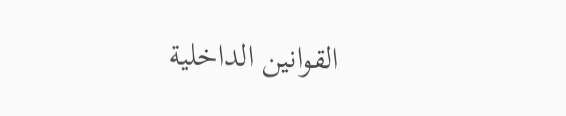القوانين الداخلية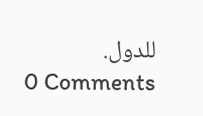للدول.
0 Comments